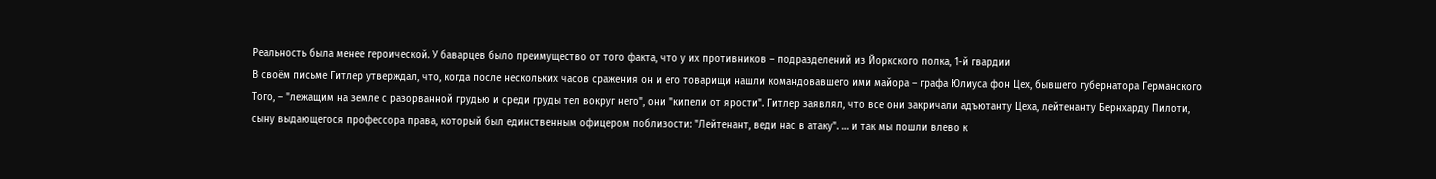Реальность была менее героической. У баварцев было преимущество от того факта, что у их противников – подразделений из Йоркского полка, 1-й гвардии
В своём письме Гитлер утверждал, что, когда после нескольких часов сражения он и его товарищи нашли командовавшего ими майора – графа Юлиуса фон Цех, бывшего губернатора Германского Того, – "лежащим на земле с разорванной грудью и среди груды тел вокруг него", они "кипели от ярости". Гитлер заявлял, что все они закричали адъютанту Цеха, лейтенанту Бернхарду Пилоти, сыну выдающегося профессора права, который был единственным офицером поблизости: "Лейтенант, веди нас в атаку". … и так мы пошли влево к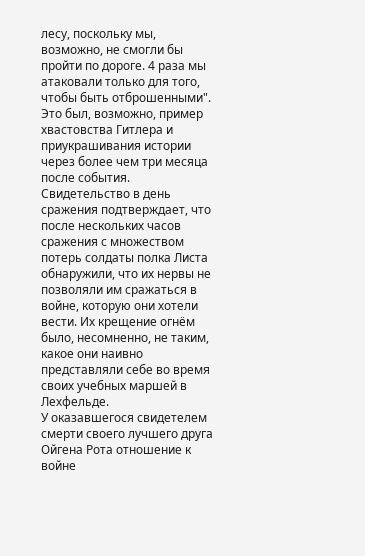лесу, поскольку мы, возможно, не смогли бы пройти по дороге. 4 раза мы атаковали только для того, чтобы быть отброшенными". Это был, возможно, пример хвастовства Гитлера и приукрашивания истории через более чем три месяца после события. Свидетельство в день сражения подтверждает, что после нескольких часов сражения с множеством потерь солдаты полка Листа обнаружили, что их нервы не позволяли им сражаться в войне, которую они хотели вести. Их крещение огнём было, несомненно, не таким, какое они наивно представляли себе во время своих учебных маршей в Лехфельде.
У оказавшегося свидетелем смерти своего лучшего друга Ойгена Рота отношение к войне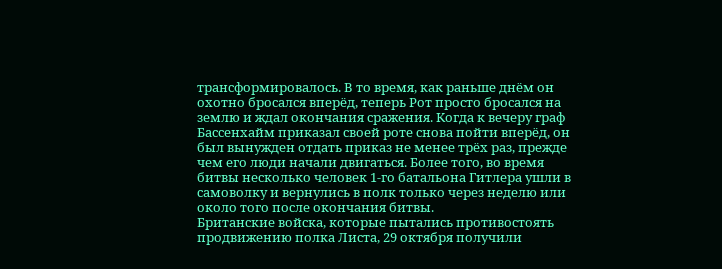трансформировалось. В то время, как раньше днём он охотно бросался вперёд, теперь Рот просто бросался на землю и ждал окончания сражения. Когда к вечеру граф Бассенхайм приказал своей роте снова пойти вперёд, он был вынужден отдать приказ не менее трёх раз, прежде чем его люди начали двигаться. Более того, во время битвы несколько человек 1-го батальона Гитлера ушли в самоволку и вернулись в полк только через неделю или около того после окончания битвы.
Британские войска, которые пытались противостоять продвижению полка Листа, 29 октября получили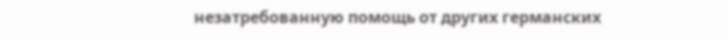незатребованную помощь от других германских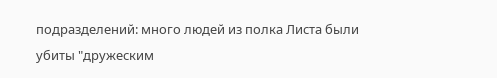подразделений: много людей из полка Листа были убиты "дружеским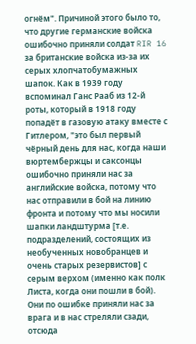огнём". Причиной этого было то, что другие германские войска ошибочно приняли солдат RIR 16 за британские войска из-за их серых хлопчатобумажных шапок. Как в 1939 году вспоминал Ганс Рааб из 12-й роты, который в 1918 году попадёт в газовую атаку вместе с Гитлером, "это был первый чёрный день для нас, когда наши вюртембержцы и саксонцы ошибочно приняли нас за английские войска, потому что нас отправили в бой на линию фронта и потому что мы носили шапки ландштурма [т.е. подразделений, состоящих из необученных новобранцев и очень старых резервистов] с серым верхом (именно как полк Листа, когда они пошли в бой). Они по ошибке приняли нас за врага и в нас стреляли сзади, отсюда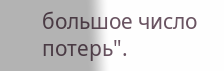большое число потерь".